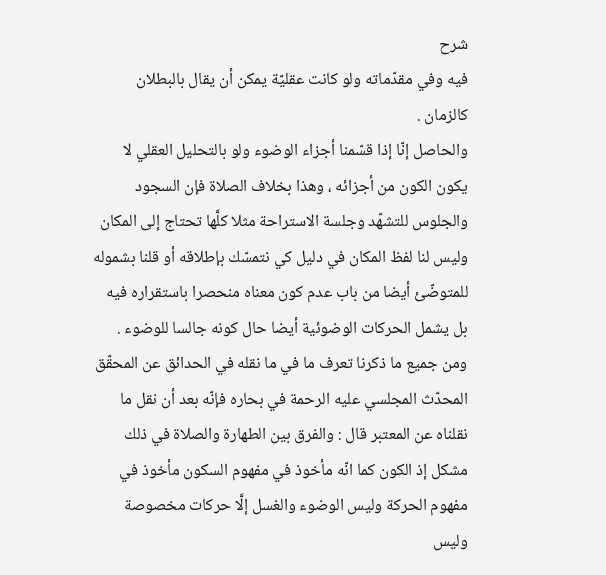شرح
فيه وفي مقدّماته ولو كانت عقليّة يمكن أن يقال بالبطلان كالزمان .
والحاصل إنّا إذا قسّمنا أجزاء الوضوء ولو بالتحليل العقلي لا يكون الكون من أجزائه ، وهذا بخلاف الصلاة فإن السجود والجلوس للتشهّد وجلسة الاستراحة مثلا كلَّها تحتاج إلى المكان وليس لنا لفظ المكان في دليل كي نتمسّك بإطلاقه أو قلنا بشموله للمتوضّئ أيضا من باب عدم كون معناه منحصرا باستقراره فيه بل يشمل الحركات الوضوئية أيضا حال كونه جالسا للوضوء .
ومن جميع ما ذكرنا تعرف ما في ما نقله في الحدائق عن المحقّق المحدّث المجلسي عليه الرحمة في بحاره فإنّه بعد أن نقل ما نقلناه عن المعتبر قال : والفرق بين الطهارة والصلاة في ذلك مشكل إذ الكون كما انّه مأخوذ في مفهوم السكون مأخوذ في مفهوم الحركة وليس الوضوء والغسل إلَّا حركات مخصوصة وليس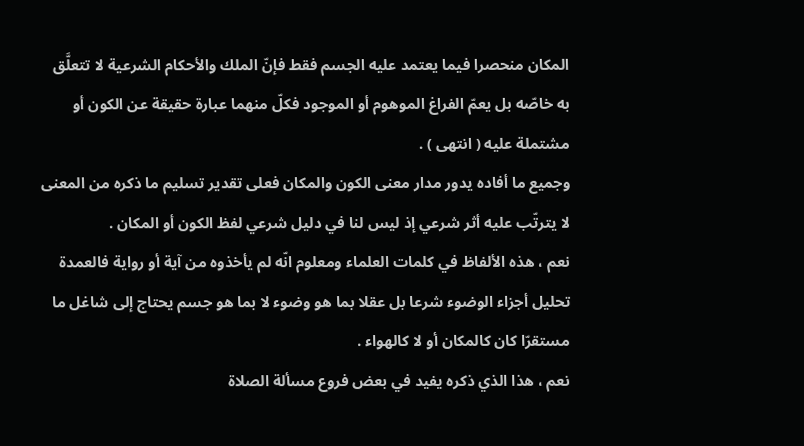المكان منحصرا فيما يعتمد عليه الجسم فقط فإنّ الملك والأحكام الشرعية لا تتعلَّق به خاصّه بل يعمّ الفراغ الموهوم أو الموجود فكلّ منهما عبارة حقيقة عن الكون أو مشتملة عليه ( انتهى ) .
وجميع ما أفاده يدور مدار معنى الكون والمكان فعلى تقدير تسليم ما ذكره من المعنى لا يترتّب عليه أثر شرعي إذ ليس لنا في دليل شرعي لفظ الكون أو المكان .
نعم ، هذه الألفاظ في كلمات العلماء ومعلوم انّه لم يأخذوه من آية أو رواية فالعمدة تحليل أجزاء الوضوء شرعا بل عقلا بما هو وضوء لا بما هو جسم يحتاج إلى شاغل ما مستقرّا كان كالمكان أو لا كالهواء .
نعم ، هذا الذي ذكره يفيد في بعض فروع مسألة الصلاة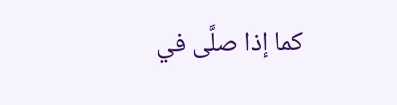كما إذا صلَّى في